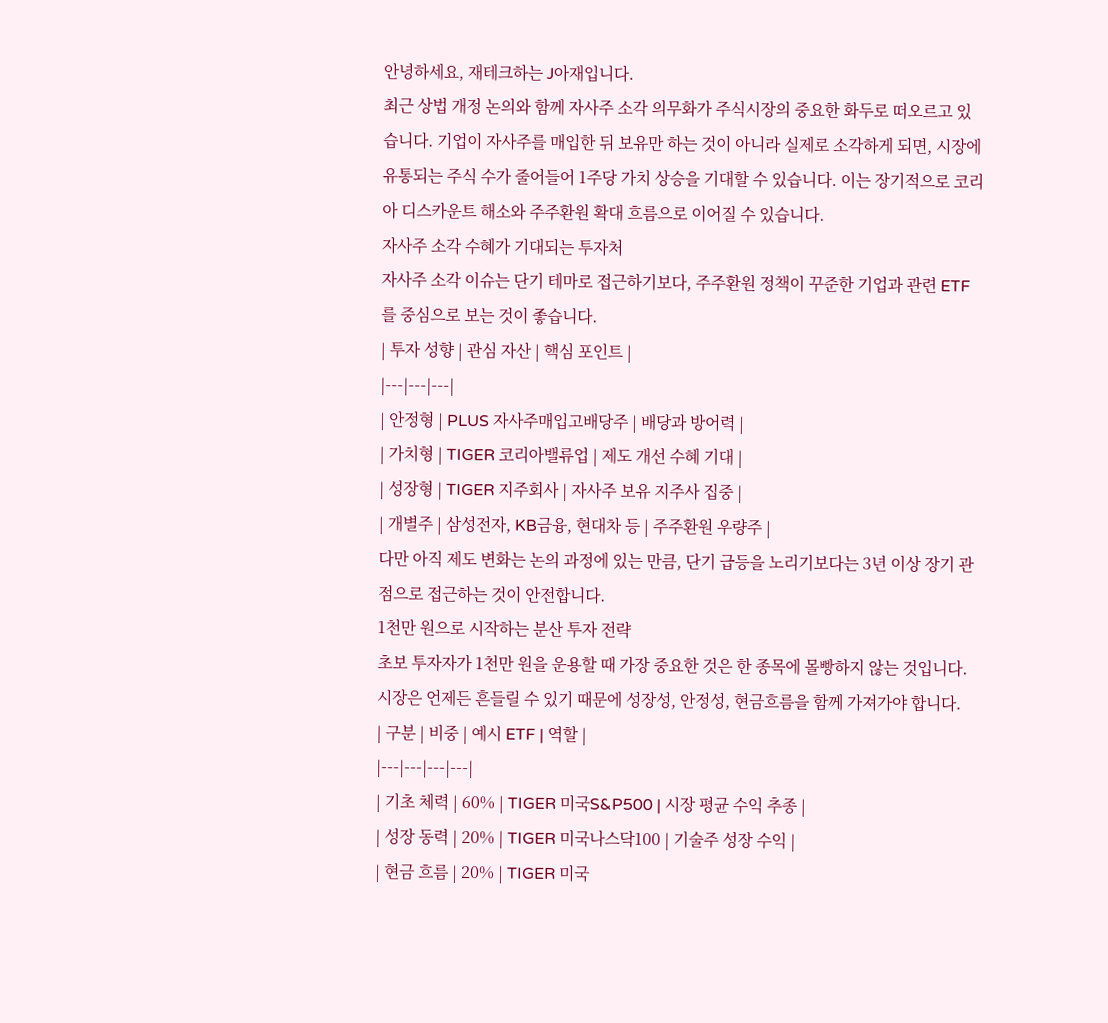안녕하세요, 재테크하는 J아재입니다.
최근 상법 개정 논의와 함께 자사주 소각 의무화가 주식시장의 중요한 화두로 떠오르고 있습니다. 기업이 자사주를 매입한 뒤 보유만 하는 것이 아니라 실제로 소각하게 되면, 시장에 유통되는 주식 수가 줄어들어 1주당 가치 상승을 기대할 수 있습니다. 이는 장기적으로 코리아 디스카운트 해소와 주주환원 확대 흐름으로 이어질 수 있습니다.
자사주 소각 수혜가 기대되는 투자처
자사주 소각 이슈는 단기 테마로 접근하기보다, 주주환원 정책이 꾸준한 기업과 관련 ETF를 중심으로 보는 것이 좋습니다.
| 투자 성향 | 관심 자산 | 핵심 포인트 |
|---|---|---|
| 안정형 | PLUS 자사주매입고배당주 | 배당과 방어력 |
| 가치형 | TIGER 코리아밸류업 | 제도 개선 수혜 기대 |
| 성장형 | TIGER 지주회사 | 자사주 보유 지주사 집중 |
| 개별주 | 삼성전자, KB금융, 현대차 등 | 주주환원 우량주 |
다만 아직 제도 변화는 논의 과정에 있는 만큼, 단기 급등을 노리기보다는 3년 이상 장기 관점으로 접근하는 것이 안전합니다.
1천만 원으로 시작하는 분산 투자 전략
초보 투자자가 1천만 원을 운용할 때 가장 중요한 것은 한 종목에 몰빵하지 않는 것입니다. 시장은 언제든 흔들릴 수 있기 때문에 성장성, 안정성, 현금흐름을 함께 가져가야 합니다.
| 구분 | 비중 | 예시 ETF | 역할 |
|---|---|---|---|
| 기초 체력 | 60% | TIGER 미국S&P500 | 시장 평균 수익 추종 |
| 성장 동력 | 20% | TIGER 미국나스닥100 | 기술주 성장 수익 |
| 현금 흐름 | 20% | TIGER 미국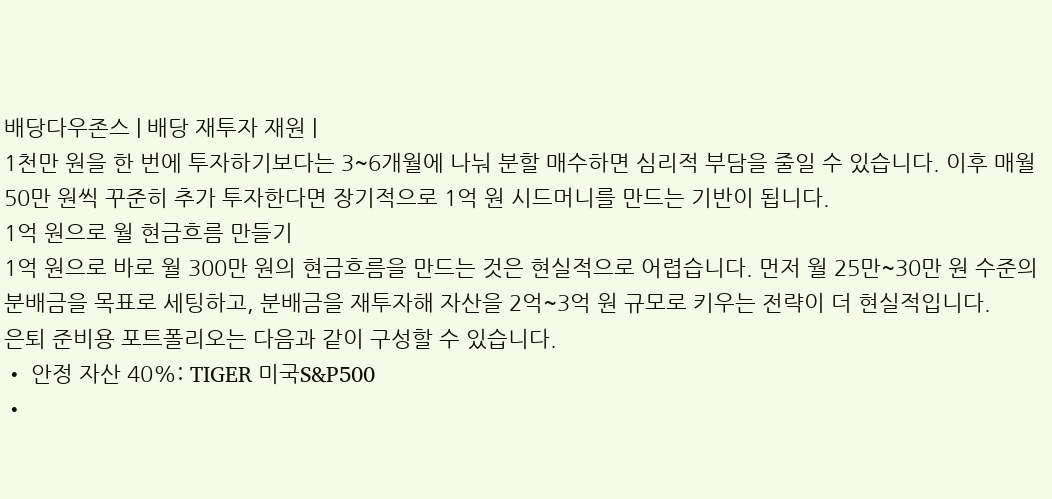배당다우존스 | 배당 재투자 재원 |
1천만 원을 한 번에 투자하기보다는 3~6개월에 나눠 분할 매수하면 심리적 부담을 줄일 수 있습니다. 이후 매월 50만 원씩 꾸준히 추가 투자한다면 장기적으로 1억 원 시드머니를 만드는 기반이 됩니다.
1억 원으로 월 현금흐름 만들기
1억 원으로 바로 월 300만 원의 현금흐름을 만드는 것은 현실적으로 어렵습니다. 먼저 월 25만~30만 원 수준의 분배금을 목표로 세팅하고, 분배금을 재투자해 자산을 2억~3억 원 규모로 키우는 전략이 더 현실적입니다.
은퇴 준비용 포트폴리오는 다음과 같이 구성할 수 있습니다.
• 안정 자산 40%: TIGER 미국S&P500
•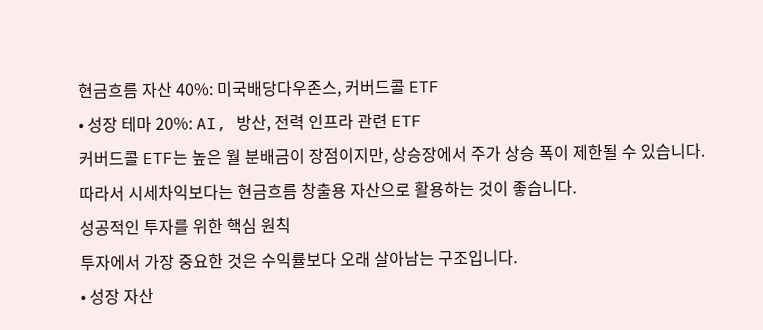현금흐름 자산 40%: 미국배당다우존스, 커버드콜 ETF
• 성장 테마 20%: AI, 방산, 전력 인프라 관련 ETF
커버드콜 ETF는 높은 월 분배금이 장점이지만, 상승장에서 주가 상승 폭이 제한될 수 있습니다. 따라서 시세차익보다는 현금흐름 창출용 자산으로 활용하는 것이 좋습니다.
성공적인 투자를 위한 핵심 원칙
투자에서 가장 중요한 것은 수익률보다 오래 살아남는 구조입니다.
• 성장 자산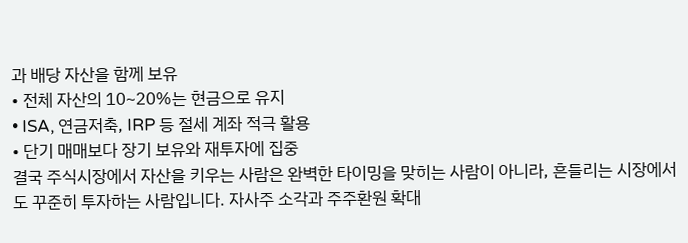과 배당 자산을 함께 보유
• 전체 자산의 10~20%는 현금으로 유지
• ISA, 연금저축, IRP 등 절세 계좌 적극 활용
• 단기 매매보다 장기 보유와 재투자에 집중
결국 주식시장에서 자산을 키우는 사람은 완벽한 타이밍을 맞히는 사람이 아니라, 흔들리는 시장에서도 꾸준히 투자하는 사람입니다. 자사주 소각과 주주환원 확대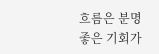흐름은 분명 좋은 기회가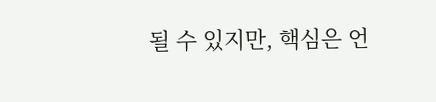될 수 있지만, 핵심은 언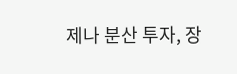제나 분산 투자, 장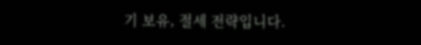기 보유, 절세 전략입니다.